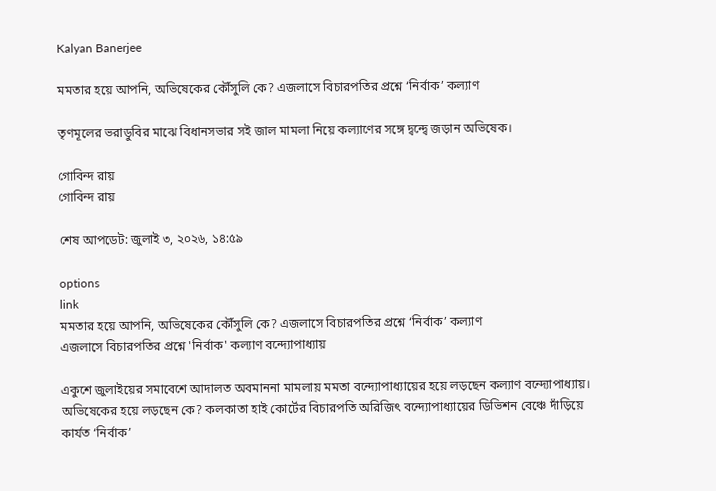Kalyan Banerjee

মমতার হয়ে আপনি, অভিষেকের কৌঁসুলি কে? এজলাসে বিচারপতির প্রশ্নে ‘নির্বাক’ কল্যাণ

তৃণমূলের ভরাডুবির মাঝে বিধানসভার সই জাল মামলা নিয়ে কল্যাণের সঙ্গে দ্বন্দ্বে জড়ান অভিষেক।

গোবিন্দ রায়
গোবিন্দ রায়

শেষ আপডেট: জুলাই ৩, ২০২৬, ১৪:৫৯

options
link
মমতার হয়ে আপনি, অভিষেকের কৌঁসুলি কে? এজলাসে বিচারপতির প্রশ্নে ‘নির্বাক’ কল্যাণ
এজলাসে বিচারপতির প্রশ্নে 'নির্বাক' কল্যাণ বন্দ্যোপাধ্যায়

একুশে জুলাইয়ের সমাবেশে আদালত অবমাননা মামলায় মমতা বন্দ্যোপাধ্যায়ের হয়ে লড়ছেন কল্যাণ বন্দ্যোপাধ্যায়। অভিষেকের হয়ে লড়ছেন কে? কলকাতা হাই কোর্টের বিচারপতি অরিজিৎ বন্দ্যোপাধ্যায়ের ডিভিশন বেঞ্চে দাঁড়িয়ে কার্যত ‘নির্বাক’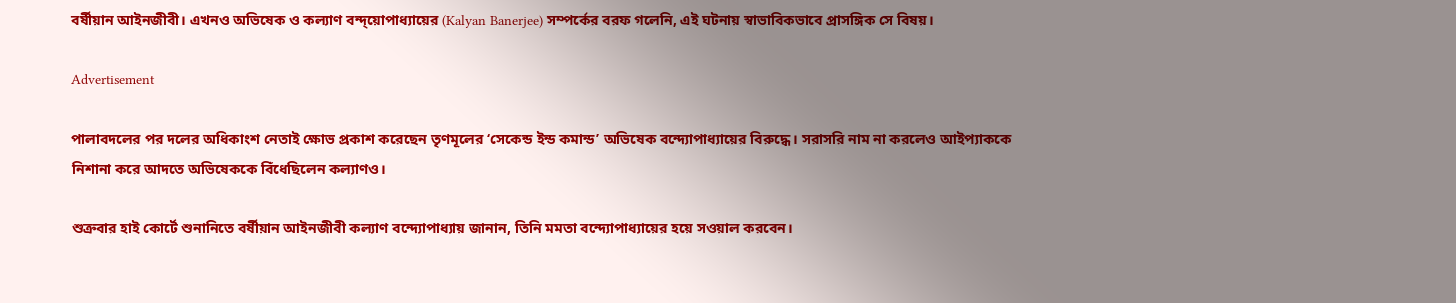বর্ষীয়ান আইনজীবী। এখনও অভিষেক ও কল্যাণ বন্দ্য়োপাধ্যায়ের (Kalyan Banerjee) সম্পর্কের বরফ গলেনি, এই ঘটনায় স্বাভাবিকভাবে প্রাসঙ্গিক সে বিষয়।

Advertisement

পালাবদলের পর দলের অধিকাংশ নেতাই ক্ষোভ প্রকাশ করেছেন তৃণমূলের ‘সেকেন্ড ইন্ড কমান্ড’ অভিষেক বন্দ্যোপাধ্যায়ের বিরুদ্ধে। সরাসরি নাম না করলেও আইপ্যাককে নিশানা করে আদতে অভিষেককে বিঁধেছিলেন কল্যাণও।

শুক্রবার হাই কোর্টে শুনানিতে বর্ষীয়ান আইনজীবী কল্যাণ বন্দ্যোপাধ্যায় জানান, তিনি মমতা বন্দ্যোপাধ্যায়ের হয়ে সওয়াল করবেন।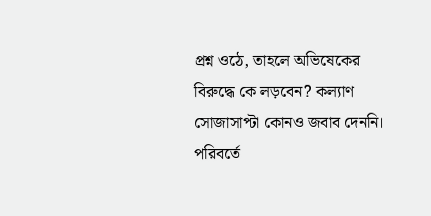প্রশ্ন ওঠে, তাহলে অভিষেকের বিরুদ্ধে কে লড়বেন? কল্যাণ সোজাসাপ্টা কোনও জবাব দেননি। পরিবর্তে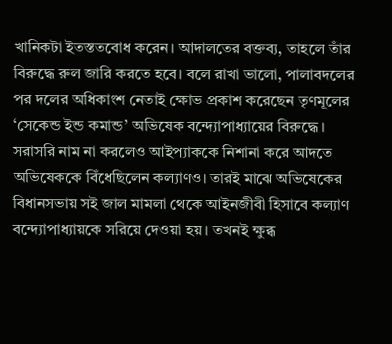খানিকটা ইতস্ততবোধ করেন। আদালতের বক্তব্য, তাহলে তাঁর বিরুদ্ধে রুল জারি করতে হবে। বলে রাখা ভালো, পালাবদলের পর দলের অধিকাংশ নেতাই ক্ষোভ প্রকাশ করেছেন তৃণমূলের ‘সেকেন্ড ইন্ড কমান্ড’ অভিষেক বন্দ্যোপাধ্যায়ের বিরুদ্ধে। সরাসরি নাম না করলেও আইপ্যাককে নিশানা করে আদতে অভিষেককে বিঁধেছিলেন কল্যাণও। তারই মাঝে অভিষেকের বিধানসভায় সই জাল মামলা থেকে আইনজীবী হিসাবে কল্যাণ বন্দ্যোপাধ্যায়কে সরিয়ে দেওয়া হয়। তখনই ক্ষুব্ধ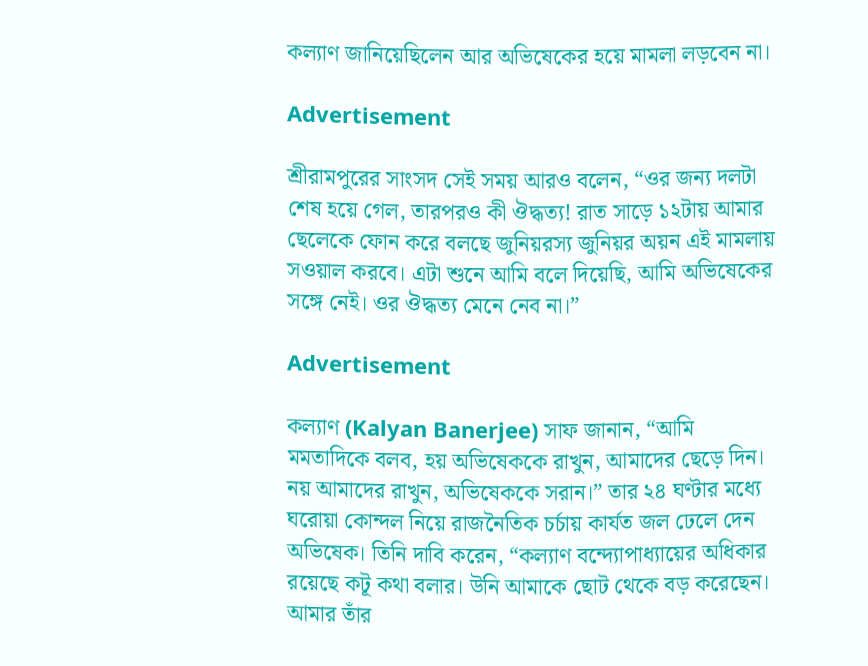কল্যাণ জানিয়েছিলেন আর অভিষেকের হয়ে মামলা লড়বেন না।

Advertisement

শ্রীরামপুরের সাংসদ সেই সময় আরও বলেন, “ওর জন্য দলটা শেষ হয়ে গেল, তারপরও কী ঔদ্ধত্য! রাত সাড়ে ১২টায় আমার ছেলেকে ফোন করে বলছে জুনিয়রস্য জুনিয়র অয়ন এই মামলায় সওয়াল করবে। এটা শুনে আমি বলে দিয়েছি, আমি অভিষেকের সঙ্গে নেই। ওর ঔদ্ধত্য মেনে নেব না।”

Advertisement

কল্যাণ (Kalyan Banerjee) সাফ জানান, “আমি মমতাদিকে বলব, হয় অভিষেককে রাখুন, আমাদের ছেড়ে দিন। নয় আমাদের রাখুন, অভিষেককে সরান।” তার ২৪ ঘণ্টার মধ্যে ঘরোয়া কোন্দল নিয়ে রাজনৈতিক চর্চায় কার্যত জল ঢেলে দেন অভিষেক। তিনি দাবি করেন, “কল্যাণ বন্দ্যোপাধ্যায়ের অধিকার রয়েছে কটূ কথা বলার। উনি আমাকে ছোট থেকে বড় করেছেন। আমার তাঁর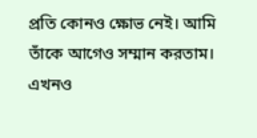প্রতি কোনও ক্ষোভ নেই। আমি তাঁকে আগেও সম্মান করতাম। এখনও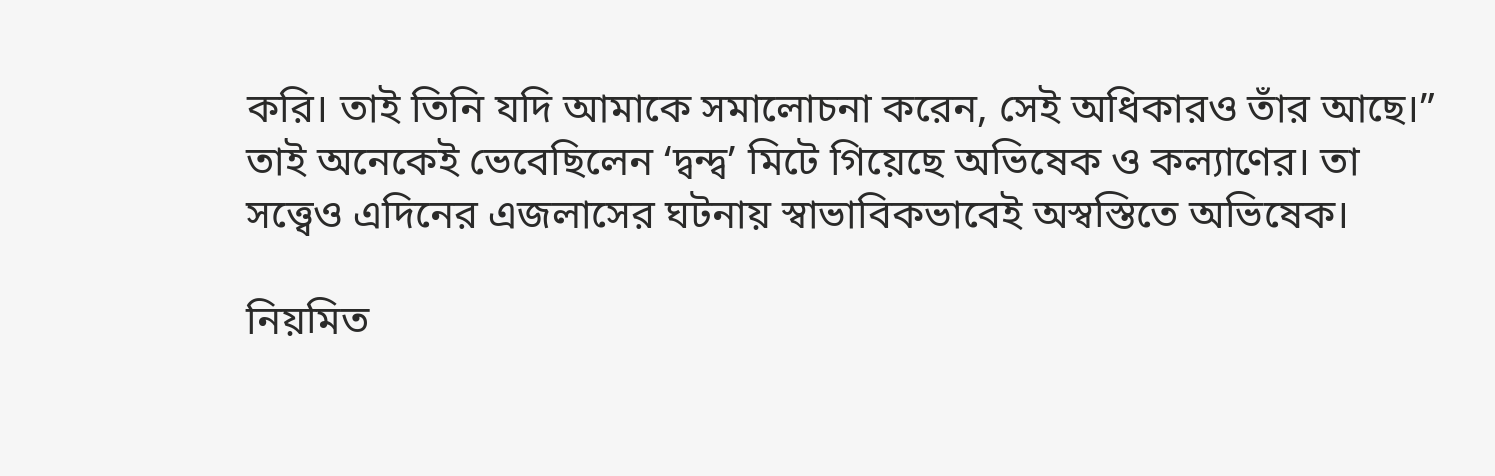করি। তাই তিনি যদি আমাকে সমালোচনা করেন, সেই অধিকারও তাঁর আছে।” তাই অনেকেই ভেবেছিলেন ‘দ্বন্দ্ব’ মিটে গিয়েছে অভিষেক ও কল্যাণের। তা সত্ত্বেও এদিনের এজলাসের ঘটনায় স্বাভাবিকভাবেই অস্বস্তিতে অভিষেক।

নিয়মিত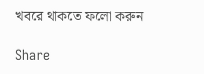খবরে থাকতে ফলো করুন

Share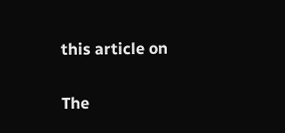this article on

The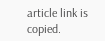article link is copied.